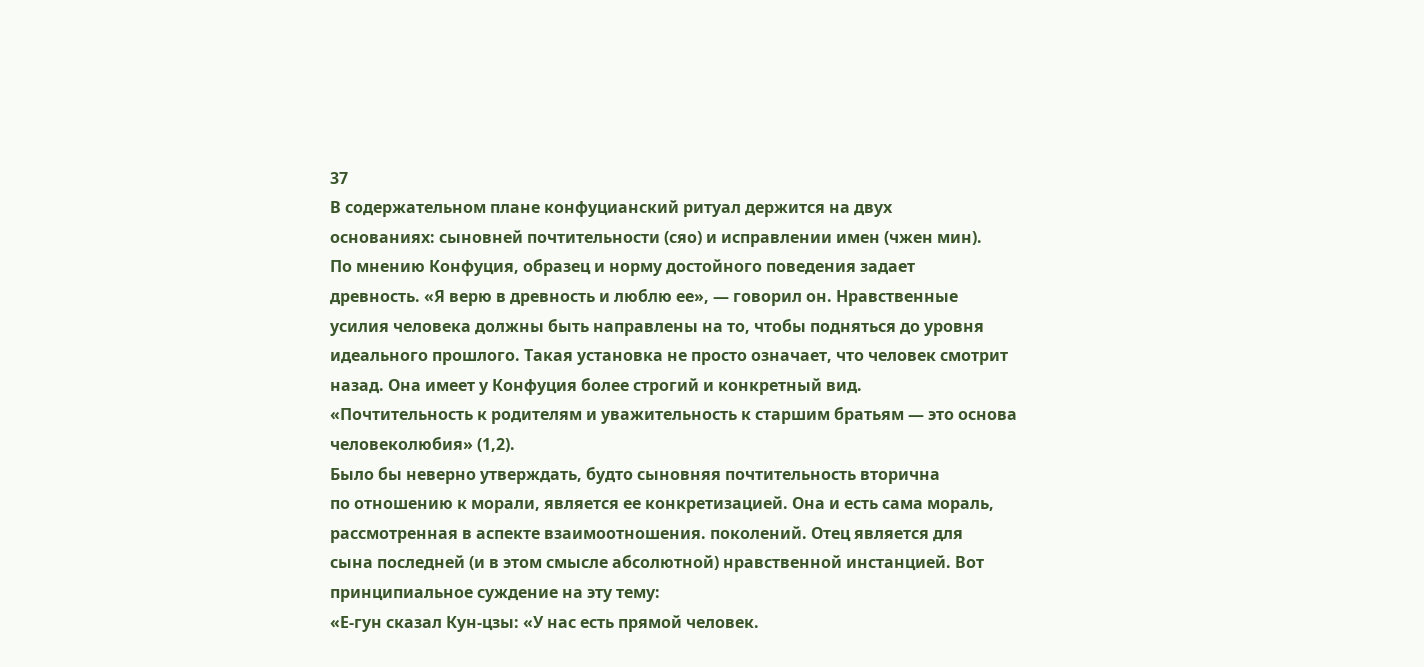37
В содержательном плане конфуцианский ритуал держится на двух
основаниях: сыновней почтительности (сяо) и исправлении имен (чжен мин).
По мнению Конфуция, образец и норму достойного поведения задает
древность. «Я верю в древность и люблю ее», — говорил он. Нравственные
усилия человека должны быть направлены на то, чтобы подняться до уровня
идеального прошлого. Такая установка не просто означает, что человек смотрит
назад. Она имеет у Конфуция более строгий и конкретный вид.
«Почтительность к родителям и уважительность к старшим братьям — это основа
человеколюбия» (1,2).
Было бы неверно утверждать, будто сыновняя почтительность вторична
по отношению к морали, является ее конкретизацией. Она и есть сама мораль,
рассмотренная в аспекте взаимоотношения. поколений. Отец является для
сына последней (и в этом смысле абсолютной) нравственной инстанцией. Вот
принципиальное суждение на эту тему:
«Е-гун сказал Кун-цзы: «У нас есть прямой человек.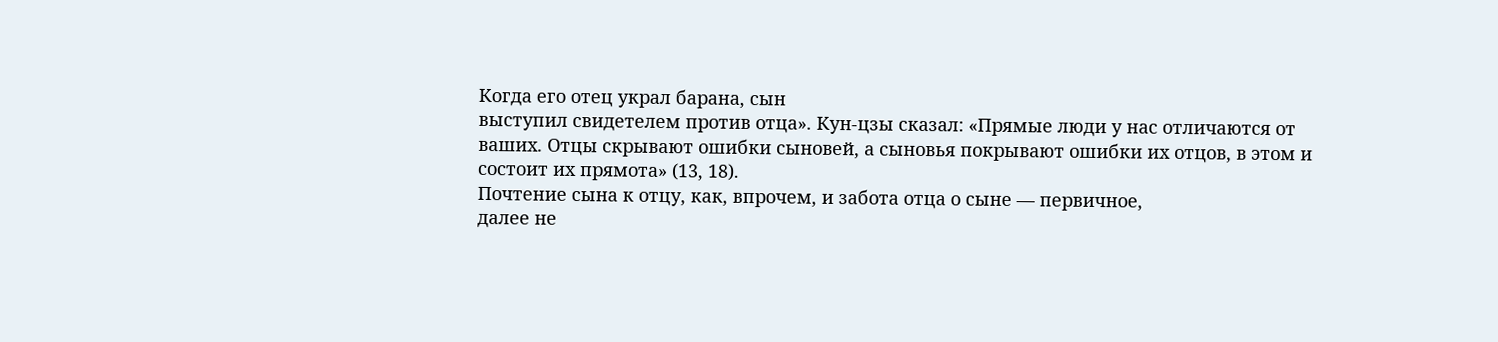Когда его отец украл барана, сын
выступил свидетелем против отца». Кун-цзы сказал: «Прямые люди у нас отличаются от
ваших. Отцы скрывают ошибки сыновей, а сыновья покрывают ошибки их отцов, в этом и
состоит их прямота» (13, 18).
Почтение сына к отцу, как, впрочем, и забота отца о сыне — первичное,
далее не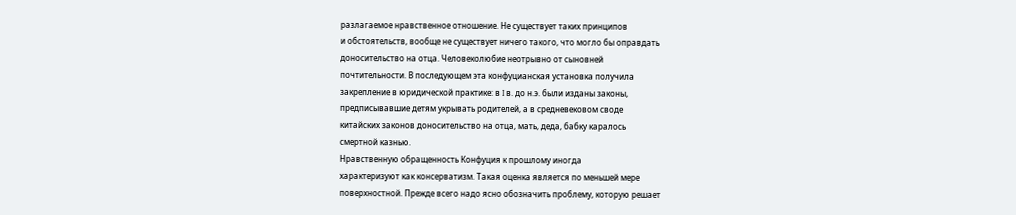разлагаемое нравственное отношение. Не существует таких принципов
и обстоятельств, вообще не существует ничего такого, что могло бы оправдать
доносительство на отца. Человеколюбие неотрывно от сыновней
почтительности. В последующем эта конфуцианская установка получила
закрепление в юридической практике: в I в. до н.э. были изданы законы,
предписывавшие детям укрывать родителей, а в средневековом своде
китайских законов доносительство на отца, мать, деда, бабку каралось
смертной казнью.
Нравственную обращенность Конфуция к прошлому иногда
характеризуют как консерватизм. Такая оценка является по меньшей мере
поверхностной. Прежде всего надо ясно обозначить проблему, которую решает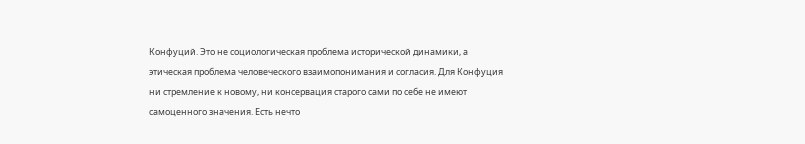Конфуций. Это не социологическая проблема исторической динамики, а
этическая проблема человеческого взаимопонимания и согласия. Для Конфуция
ни стремление к новому, ни консервация старого сами по себе не имеют
самоценного значения. Есть нечто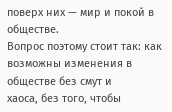поверх них — мир и покой в обществе.
Вопрос поэтому стоит так: как возможны изменения в обществе без смут и
хаоса, без того, чтобы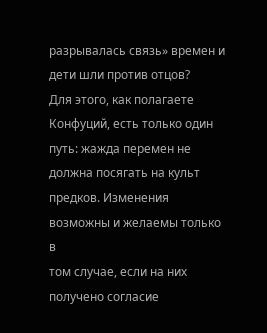разрывалась связь» времен и дети шли против отцов?
Для этого, как полагаете Конфуций, есть только один путь: жажда перемен не
должна посягать на культ предков. Изменения возможны и желаемы только в
том случае, если на них получено согласие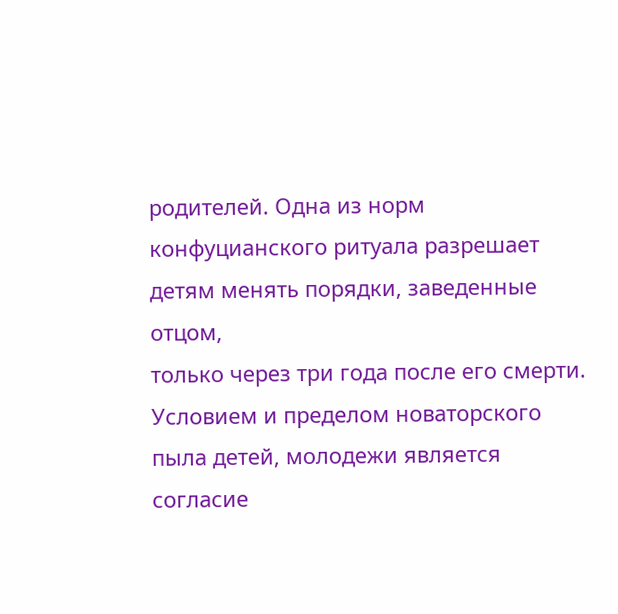родителей. Одна из норм
конфуцианского ритуала разрешает детям менять порядки, заведенные отцом,
только через три года после его смерти. Условием и пределом новаторского
пыла детей, молодежи является согласие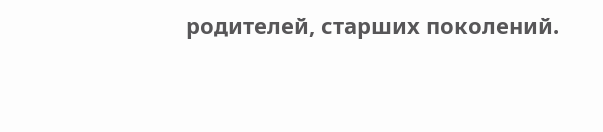родителей, старших поколений.